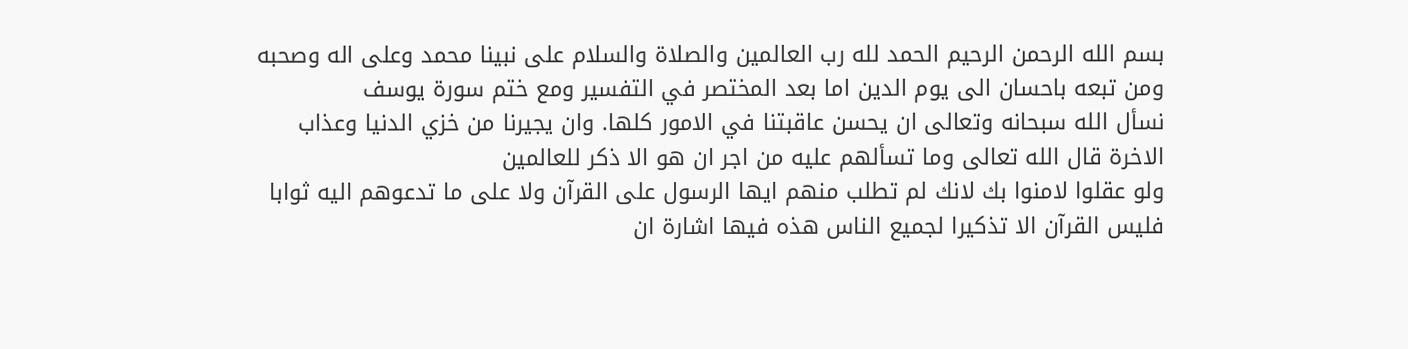بسم الله الرحمن الرحيم الحمد لله رب العالمين والصلاة والسلام على نبينا محمد وعلى اله وصحبه ومن تبعه باحسان الى يوم الدين اما بعد المختصر في التفسير ومع ختم سورة يوسف
نسأل الله سبحانه وتعالى ان يحسن عاقبتنا في الامور كلها. وان يجيرنا من خزي الدنيا وعذاب الاخرة قال الله تعالى وما تسألهم عليه من اجر ان هو الا ذكر للعالمين
ولو عقلوا لامنوا بك لانك لم تطلب منهم ايها الرسول على القرآن ولا على ما تدعوهم اليه ثوابا فليس القرآن الا تذكيرا لجميع الناس هذه فيها اشارة ان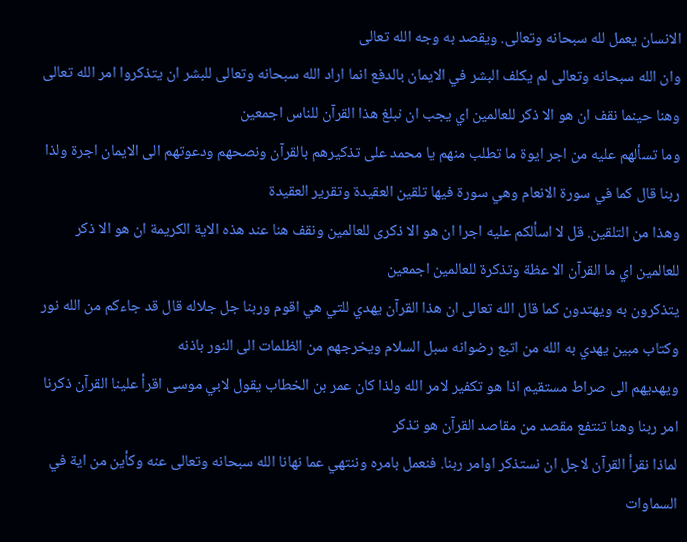الانسان يعمل لله سبحانه وتعالى. ويقصد به وجه الله تعالى
وان الله سبحانه وتعالى لم يكلف البشر في الايمان بالدفع انما اراد الله سبحانه وتعالى للبشر ان يتذكروا امر الله تعالى وهنا حينما نقف ان هو الا ذكر للعالمين اي يجب ان نبلغ هذا القرآن للناس اجمعين
وما تسألهم عليه من اجر ايوة ما تطلب منهم يا محمد على تذكيرهم بالقرآن ونصحهم ودعوتهم الى الايمان اجرة ولذا ربنا قال كما في سورة الانعام وهي سورة فيها تلقين العقيدة وتقرير العقيدة
وهذا من التلقين. قل لا اسألكم عليه اجرا ان هو الا ذكرى للعالمين ونقف هنا عند هذه الاية الكريمة ان هو الا ذكر للعالمين اي ما القرآن الا عظة وتذكرة للعالمين اجمعين
يتذكرون به ويهتدون كما قال الله تعالى ان هذا القرآن يهدي للتي هي اقوم وربنا جل جلاله قال قد جاءكم من الله نور وكتاب مبين يهدي به الله من اتبع رضوانه سبل السلام ويخرجهم من الظلمات الى النور باذنه
ويهديهم الى صراط مستقيم اذا هو تكفير لامر الله ولذا كان عمر بن الخطاب يقول لابي موسى اقرأ علينا القرآن ذكرنا امر ربنا وهنا تنتفع مقصد من مقاصد القرآن هو تذكر
لماذا نقرأ القرآن لاجل ان نستذكر اوامر ربنا. فنعمل بامره وننتهي عما نهانا الله سبحانه وتعالى عنه وكأين من اية في السماوات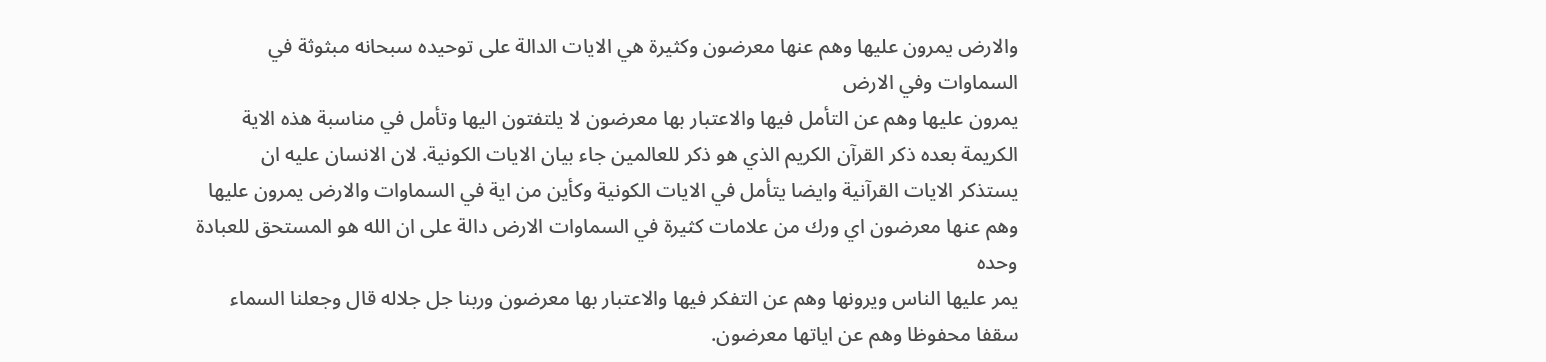والارض يمرون عليها وهم عنها معرضون وكثيرة هي الايات الدالة على توحيده سبحانه مبثوثة في السماوات وفي الارض
يمرون عليها وهم عن التأمل فيها والاعتبار بها معرضون لا يلتفتون اليها وتأمل في مناسبة هذه الاية الكريمة بعده ذكر القرآن الكريم الذي هو ذكر للعالمين جاء بيان الايات الكونية. لان الانسان عليه ان
يستذكر الايات القرآنية وايضا يتأمل في الايات الكونية وكأين من اية في السماوات والارض يمرون عليها وهم عنها معرضون اي ورك من علامات كثيرة في السماوات الارض دالة على ان الله هو المستحق للعبادة وحده
يمر عليها الناس ويرونها وهم عن التفكر فيها والاعتبار بها معرضون وربنا جل جلاله قال وجعلنا السماء سقفا محفوظا وهم عن اياتها معرضون.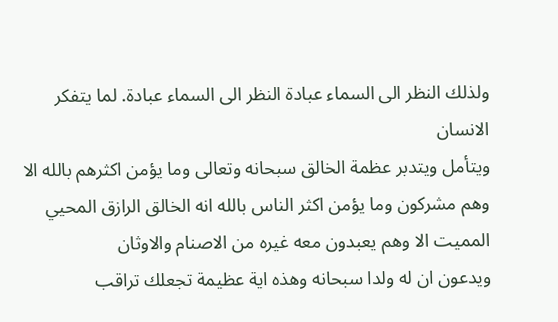ولذلك النظر الى السماء عبادة النظر الى السماء عبادة. لما يتفكر الانسان
ويتأمل ويتدبر عظمة الخالق سبحانه وتعالى وما يؤمن اكثرهم بالله الا وهم مشركون وما يؤمن اكثر الناس بالله انه الخالق الرازق المحيي المميت الا وهم يعبدون معه غيره من الاصنام والاوثان
ويدعون ان له ولدا سبحانه وهذه اية عظيمة تجعلك تراقب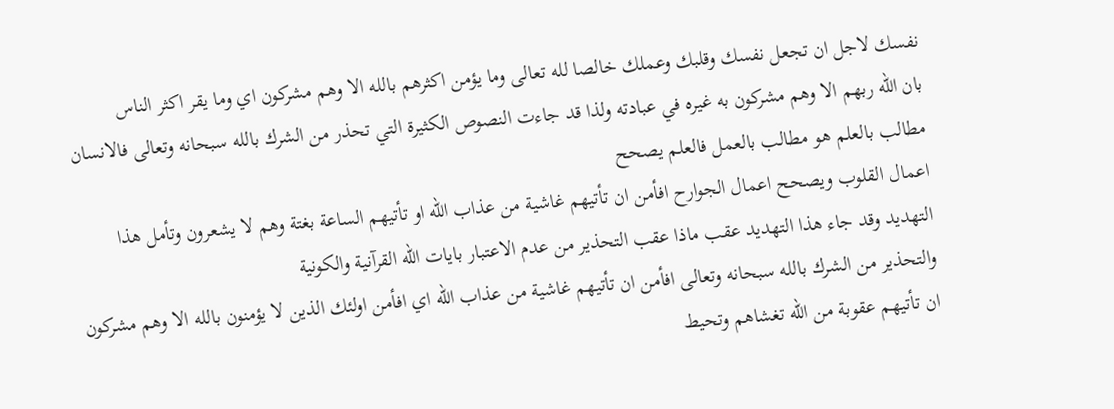نفسك لاجل ان تجعل نفسك وقلبك وعملك خالصا لله تعالى وما يؤمن اكثرهم بالله الا وهم مشركون اي وما يقر اكثر الناس
بان الله ربهم الا وهم مشركون به غيره في عبادته ولذا قد جاءت النصوص الكثيرة التي تحذر من الشرك بالله سبحانه وتعالى فالانسان مطالب بالعلم هو مطالب بالعمل فالعلم يصحح
اعمال القلوب ويصحح اعمال الجوارح افأمن ان تأتيهم غاشية من عذاب الله او تأتيهم الساعة بغتة وهم لا يشعرون وتأمل هذا التهديد وقد جاء هذا التهديد عقب ماذا عقب التحذير من عدم الاعتبار بايات الله القرآنية والكونية
والتحذير من الشرك بالله سبحانه وتعالى افأمن ان تأتيهم غاشية من عذاب الله اي افأمن اولئك الذين لا يؤمنون بالله الا وهم مشركون ان تأتيهم عقوبة من الله تغشاهم وتحيط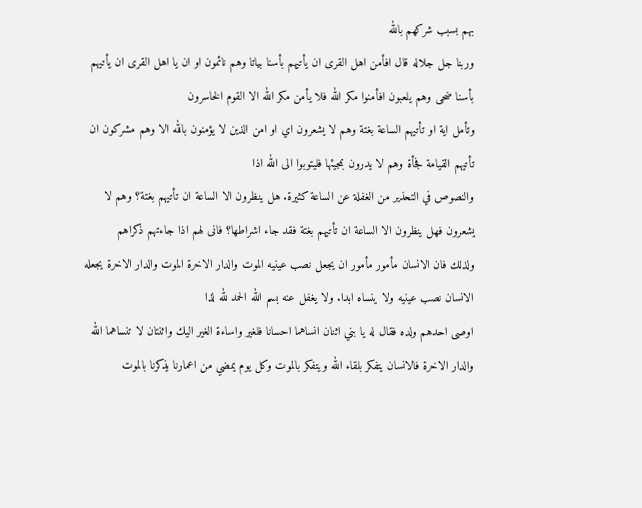بهم بسبب شركهم بالله
وربنا جل جلاله قال افأمن اهل القرى ان يأتيهم بأسنا بياتا وهم نائمون او ان يا اهل القرى ان يأتيهم بأسنا ضحى وهم يلعبون افأمنوا مكر الله فلا يأمن مكر الله الا القوم الخاسرون
وتأمل اية او تأتيهم الساعة بغتة وهم لا يشعرون اي او امن الذين لا يؤمنون بالله الا وهم مشركون ان تأتيهم القيامة فجأة وهم لا يدرون بمجيئها فليتوبوا الى الله اذا
والنصوص في التحذير من الغفلة عن الساعة كثيرة. هل ينظرون الا الساعة ان تأتيهم بغتة؟ وهم لا يشعرون فهل ينظرون الا الساعة ان تأتيهم بغتة فقد جاء اشراطها؟ فانى لهم اذا جاءتهم ذكراهم
ولذلك فان الانسان مأمور مأمور ان يجعل نصب عينيه الموت والدار الاخرة الموت والدار الاخرة يجعله الانسان نصب عينيه ولا ينساه ابدا. ولا يغفل عنه بسم الله الحمد لله لذا
اوصى احدهم ولده فقال له يا بني اثنان انساهما احسانا فلغير واساءة الغير اليك واثنتان لا تنساهما الله والدار الاخرة فالانسان يتفكر بلقاء الله ويتفكر بالموت وكل يوم يمضي من اعمارنا يذكرنا بالموت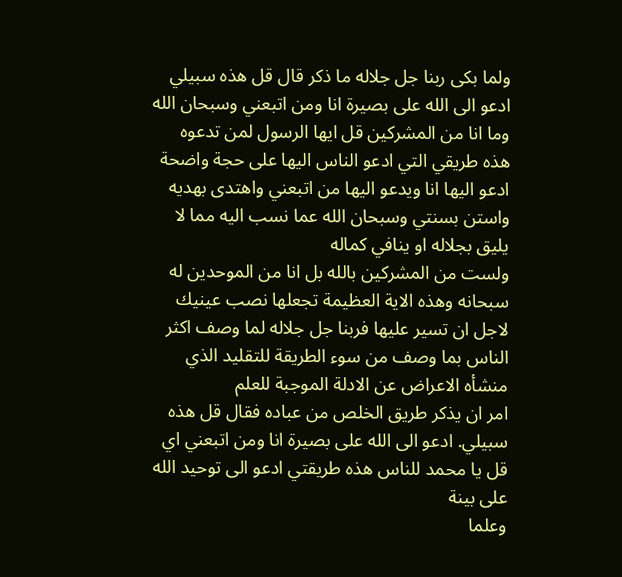ولما بكى ربنا جل جلاله ما ذكر قال قل هذه سبيلي ادعو الى الله على بصيرة انا ومن اتبعني وسبحان الله وما انا من المشركين قل ايها الرسول لمن تدعوه
هذه طريقي التي ادعو الناس اليها على حجة واضحة ادعو اليها انا ويدعو اليها من اتبعني واهتدى بهديه واستن بسنتي وسبحان الله عما نسب اليه مما لا يليق بجلاله او ينافي كماله
ولست من المشركين بالله بل انا من الموحدين له سبحانه وهذه الاية العظيمة تجعلها نصب عينيك لاجل ان تسير عليها فربنا جل جلاله لما وصف اكثر الناس بما وصف من سوء الطريقة للتقليد الذي منشأه الاعراض عن الادلة الموجبة للعلم
امر ان يذكر طريق الخلص من عباده فقال قل هذه سبيلي. ادعو الى الله على بصيرة انا ومن اتبعني اي قل يا محمد للناس هذه طريقتي ادعو الى توحيد الله على بينة
وعلما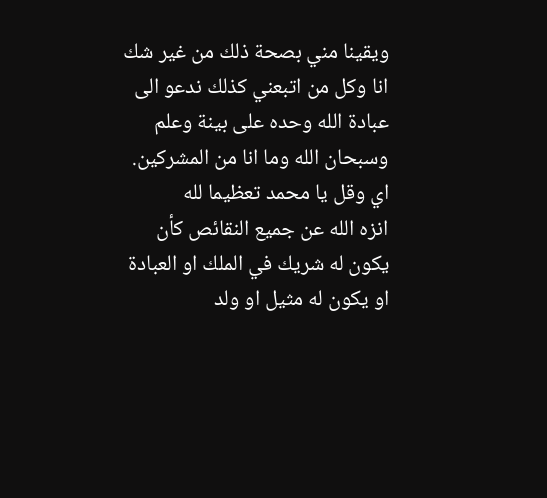ويقينا مني بصحة ذلك من غير شك انا وكل من اتبعني كذلك ندعو الى عبادة الله وحده على بينة وعلم وسبحان الله وما انا من المشركين. اي وقل يا محمد تعظيما لله
انزه الله عن جميع النقائص كأن يكون له شريك في الملك او العبادة او يكون له مثيل او ولد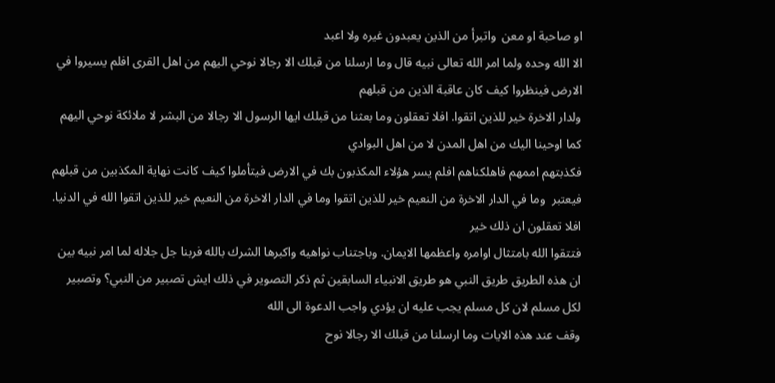او صاحبة او معن  واتبرأ من الذين يعبدون غيره ولا اعبد
الا الله وحده ولما امر الله تعالى نبيه قال وما ارسلنا من قبلك الا رجالا نوحي اليهم من اهل القرى افلم يسيروا في الارض فينظروا كيف كان عاقبة الذين من قبلهم
ولدار الاخرة خير للذين اتقوا. افلا تعقلون وما بعثنا من قبلك ايها الرسول الا رجالا من البشر لا ملائكة نوحي اليهم كما اوحينا اليك من اهل المدن لا من اهل البوادي
فكذبتهم اممهم فاهلكناهم افلم يسر هؤلاء المكذبون بك في الارض فيتأملوا كيف كانت نهاية المكذبين من قبلهم فيعتبر  وما في الدار الاخرة من النعيم خير للذين اتقوا وما في الدار الاخرة من النعيم خير للذين اتقوا الله في الدنيا. افلا تعقلون ان ذلك خير
فتتقوا الله بامتثال اوامره واعظمها الايمان. وباجتناب نواهيه واكبرها الشرك بالله فربنا جل جلاله لما امر نبيه بين ان هذه الطريق طريق النبي هو طريق الانبياء السابقين ثم ذكر التصوير في ذلك ايش تصبير من النبي؟ وتصبير لكل مسلم لان كل مسلم يجب عليه ان يؤدي واجب الدعوة الى الله
وقف عند هذه الايات وما ارسلنا من قبلك الا رجالا نوح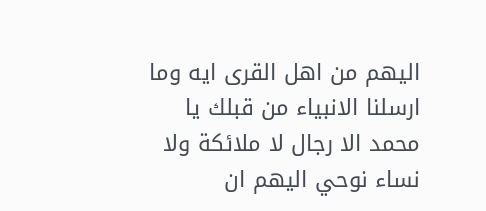اليهم من اهل القرى ايه وما ارسلنا الانبياء من قبلك يا محمد الا رجال لا ملائكة ولا نساء نوحي اليهم ان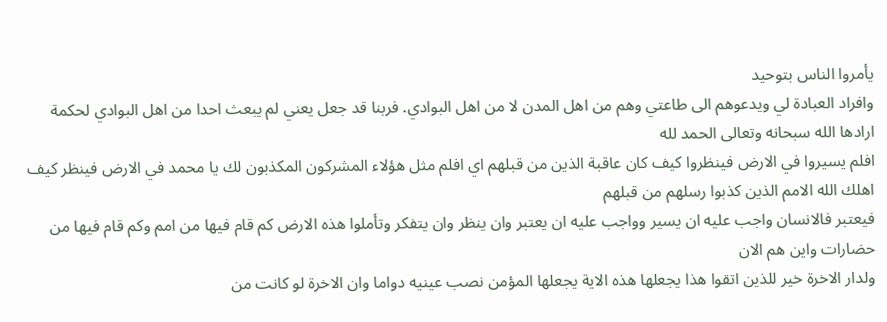يأمروا الناس بتوحيد
وافراد العبادة لي ويدعوهم الى طاعتي وهم من اهل المدن لا من اهل البوادي. فربنا قد جعل يعني لم يبعث احدا من اهل البوادي لحكمة ارادها الله سبحانه وتعالى الحمد لله
افلم يسيروا في الارض فينظروا كيف كان عاقبة الذين من قبلهم اي افلم مثل هؤلاء المشركون المكذبون لك يا محمد في الارض فينظر كيف اهلك الله الامم الذين كذبوا رسلهم من قبلهم
فيعتبر فالانسان واجب عليه ان يسير وواجب عليه ان يعتبر وان ينظر وان يتفكر وتأملوا هذه الارض كم قام فيها من امم وكم قام فيها من حضارات واين هم الان
ولدار الاخرة خير للذين اتقوا هذا يجعلها هذه الاية يجعلها المؤمن نصب عينيه دواما وان الاخرة لو كانت من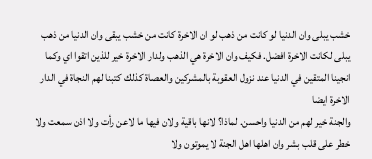خشب يبلى وان الدنيا لو كانت من ذهب لو ان الاخرة كانت من خشب يبقى وان الدنيا من ذهب
يبلى لكانت الاخرة افضل. فكيف وان الاخرة هي الذهب ولدار الاخرة خير للذين اتقوا اي وكما انجينا المتقين في الدنيا عند نزول العقوبة بالمشركين والعصاة كذلك كتبنا لهم النجاة في الدار الاخرة ايضا
والجنة خير لهم من الدنيا واحسن. لماذا؟ لانها باقية ولان فيها ما لاعن رأت ولا اذن سمعت ولا خطر على قلب بشر وان اهلها اهل الجنة لا يموتون ولا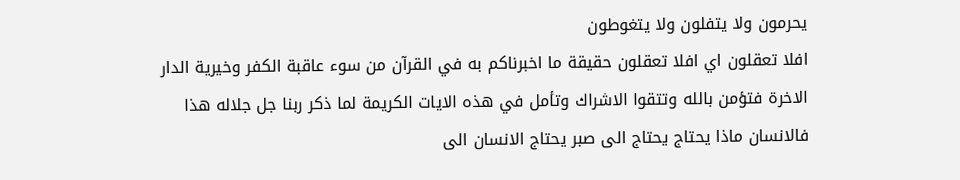يحرمون ولا يتفلون ولا يتغوطون
افلا تعقلون اي افلا تعقلون حقيقة ما اخبرناكم به في القرآن من سوء عاقبة الكفر وخيرية الدار الاخرة فتؤمن بالله وتتقوا الاشراك وتأمل في هذه الايات الكريمة لما ذكر ربنا جل جلاله هذا
فالانسان ماذا يحتاج يحتاج الى صبر يحتاج الانسان الى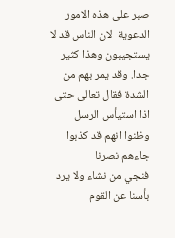صبر على هذه الامور الدعوية  لان الناس قد لا يستجيبون وهذا كثير جدا. وقد يمر بهم من الشدة فقال تعالى حتى اذا استيأس الرسل وظنوا انهم قد كذبوا جاءهم نصرنا
فنجي من نشاء ولا يرد بأسنا عن القوم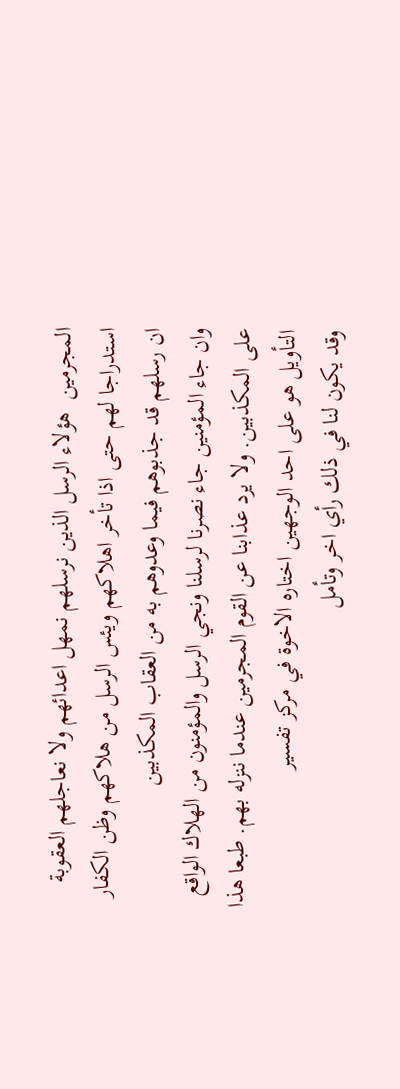المجرمين  هؤلاء الرسل الذين نرسلهم نمهل اعدائهم ولا نعاجلهم العقوبة استدراجا لهم حتى اذا تأخر اهلاكهم ويئس الرسل من هلاكهم وظن الكفار ان رسلهم قد جذبوهم فيما وعدوهم به من العقاب المكذبين
وان جاء المؤمنين جاء نصرنا لرسلنا ونجي الرسل والمؤمنون من الهلاك الواقع على المكذبين. ولا يرد عذابنا عن القوم المجرمين عندما ننزله بهم. طبعا هذا التأويل هو على احد الوجهين اختاره الاخوة في مركز تفسير
وقد يكون لنا في ذلك رأي اخر وتأمل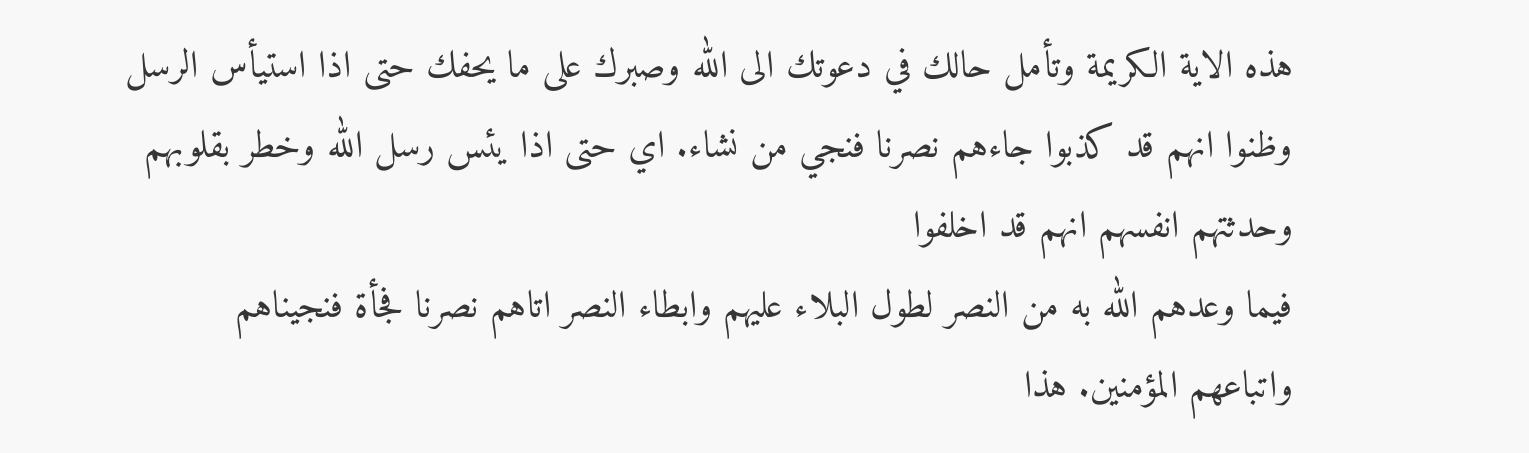هذه الاية الكريمة وتأمل حالك في دعوتك الى الله وصبرك على ما يحفك حتى اذا استيأس الرسل وظنوا انهم قد كذبوا جاءهم نصرنا فنجي من نشاء. اي حتى اذا يئس رسل الله وخطر بقلوبهم وحدثتهم انفسهم انهم قد اخلفوا
فيما وعدهم الله به من النصر لطول البلاء عليهم وابطاء النصر اتاهم نصرنا فجأة فنجيناهم واتباعهم المؤمنين. هذا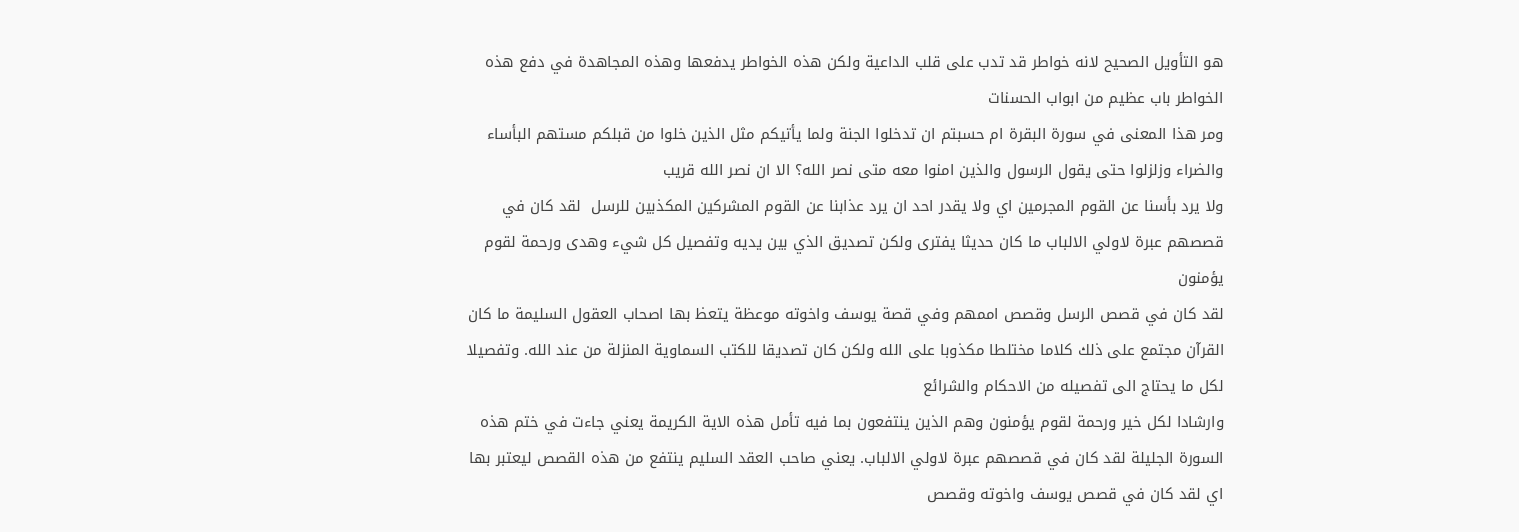هو التأويل الصحيح لانه خواطر قد تدب على قلب الداعية ولكن هذه الخواطر يدفعها وهذه المجاهدة في دفع هذه الخواطر باب عظيم من ابواب الحسنات
ومر هذا المعنى في سورة البقرة ام حسبتم ان تدخلوا الجنة ولما يأتيكم مثل الذين خلوا من قبلكم مستهم البأساء والضراء وزلزلوا حتى يقول الرسول والذين امنوا معه متى نصر الله؟ الا ان نصر الله قريب
ولا يرد بأسنا عن القوم المجرمين اي ولا يقدر احد ان يرد عذابنا عن القوم المشركين المكذبين للرسل  لقد كان في قصصهم عبرة لاولي الالباب ما كان حديثا يفترى ولكن تصديق الذي بين يديه وتفصيل كل شيء وهدى ورحمة لقوم يؤمنون
لقد كان في قصص الرسل وقصص اممهم وفي قصة يوسف واخوته موعظة يتعظ بها اصحاب العقول السليمة ما كان القرآن مجتمع على ذلك كلاما مختلطا مكذوبا على الله ولكن كان تصديقا للكتب السماوية المنزلة من عند الله. وتفصيلا لكل ما يحتاج الى تفصيله من الاحكام والشرائع
وارشادا لكل خير ورحمة لقوم يؤمنون وهم الذين ينتفعون بما فيه تأمل هذه الاية الكريمة يعني جاءت في ختم هذه السورة الجليلة لقد كان في قصصهم عبرة لاولي الالباب. يعني صاحب العقد السليم ينتفع من هذه القصص ليعتبر بها
اي لقد كان في قصص يوسف واخوته وقصص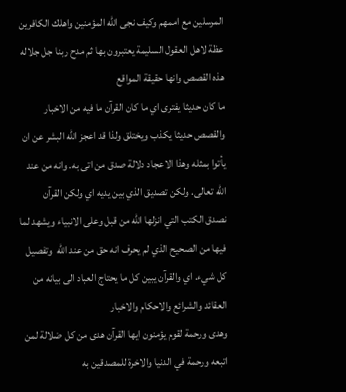المرسلين مع اممهم وكيف نجى الله المؤمنين واهلك الكافرين عظة لاهل العقول السليمة يعتبرون بها ثم مدح ربنا جل جلاله هذه القصص وانها حقيقة المواقع
ما كان حديثا يفترى اي ما كان القرآن ما فيه من الاخبار والقصص حديثا يكذب ويختلق ولذا قد اعجز الله البشر عن ان يأتوا بمثله وهذا الاعجاد دلالة صدق من اتى به. وانه من عند الله تعالى. ولكن تصديق الذي بين يديه اي ولكن القرآن
نصدق الكتب التي انزلها الله من قبل وعلى الانبياء ويشهد لما فيها من الصحيح الذي لم يحرف انه حق من عند الله  وتفصيل كل شيء. اي والقرآن يبين كل ما يحتاج العباد الى بيانه من العقائد والشرائع والاحكام والاخبار
وهدى ورحمة لقوم يؤمنون ايها القرآن هدى من كل ضلالة لمن اتبعه ورحمة في الدنيا والاخرة للمصدقين به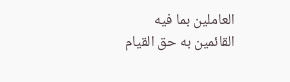العاملين بما فيه القائمين به حق القيام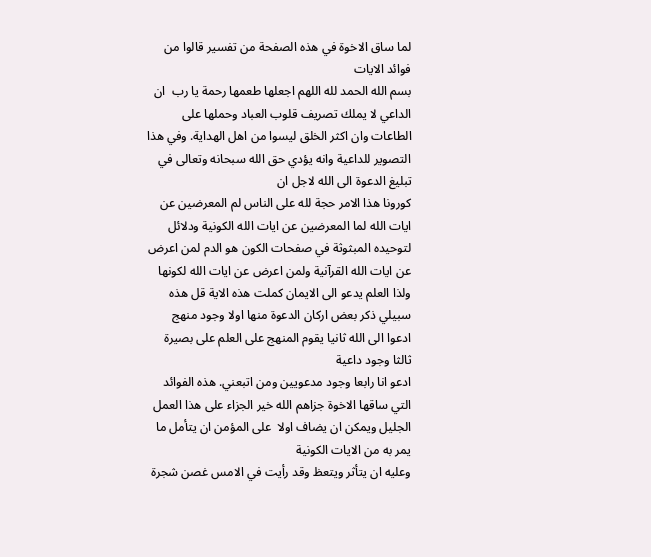لما ساق الاخوة في هذه الصفحة من تفسير قالوا من فوائد الايات
بسم الله الحمد لله اللهم اجعلها طعمها رحمة يا رب  ان الداعي لا يملك تصريف قلوب العباد وحملها على الطاعات وان اكثر الخلق ليسوا من اهل الهداية. وفي هذا التصوير للداعية وانه يؤدي حق الله سبحانه وتعالى في تبليغ الدعوة الى الله لاجل ان
كورونا هذا الامر حجة لله على الناس لم المعرضين عن ايات الله لما المعرضين عن ايات الله الكونية ودلائل لتوحيده المبثوثة في صفحات الكون هو الدم لمن اعرض عن ايات الله القرآنية ولمن اعرض عن ايات الله لكونها
ولذا العلم يدعو الى الايمان كملت هذه الاية قل هذه سبيلي ذكر بعض اركان الدعوة منها اولا وجود منهج ادعوا الى الله ثانيا يقوم المنهج على العلم على بصيرة ثالثا وجود داعية
ادعو انا رابعا وجود مدعويين ومن اتبعني. هذه الفوائد التي ساقها الاخوة جزاهم الله خير الجزاء على هذا العمل الجليل ويمكن ان يضاف اولا  على المؤمن ان يتأمل ما يمر به من الايات الكونية
وعليه ان يتأثر ويتعظ وقد رأيت في الامس غصن شجرة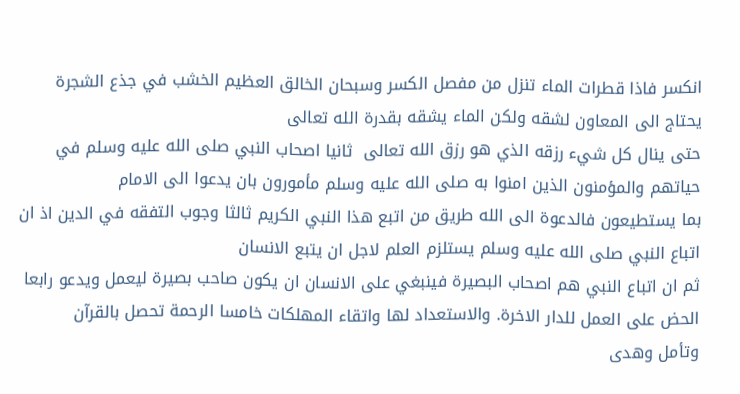انكسر فاذا قطرات الماء تنزل من مفصل الكسر وسبحان الخالق العظيم الخشب في جذع الشجرة يحتاج الى المعاون لشقه ولكن الماء يشقه بقدرة الله تعالى
حتى ينال كل شيء رزقه الذي هو رزق الله تعالى  ثانيا اصحاب النبي صلى الله عليه وسلم في حياتهم والمؤمنون الذين امنوا به صلى الله عليه وسلم مأمورون بان يدعوا الى الامام
بما يستطيعون فالدعوة الى الله طريق من اتبع هذا النبي الكريم ثالثا وجوب التفقه في الدين اذ ان اتباع النبي صلى الله عليه وسلم يستلزم العلم لاجل ان يتبع الانسان
ثم ان اتباع النبي هم اصحاب البصيرة فينبغي على الانسان ان يكون صاحب بصيرة ليعمل ويدعو رابعا الحض على العمل للدار الاخرة. والاستعداد لها واتقاء المهلكات خامسا الرحمة تحصل بالقرآن
وتأمل وهدى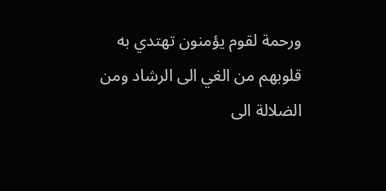ورحمة لقوم يؤمنون تهتدي به قلوبهم من الغي الى الرشاد ومن الضلالة الى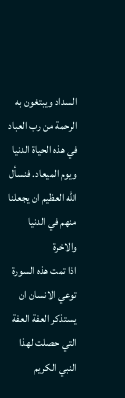السداد ويبتغون به الرحمة من رب العباد في هذه الحياة الدنيا ويوم الميعاد. فنسأل الله العظيم ان يجعلنا منهم في الدنيا والاخرة
اذا تمت هذه السورة توعي الانسان ان يستذكر العفة العفة التي حصلت لهذا النبي الكريم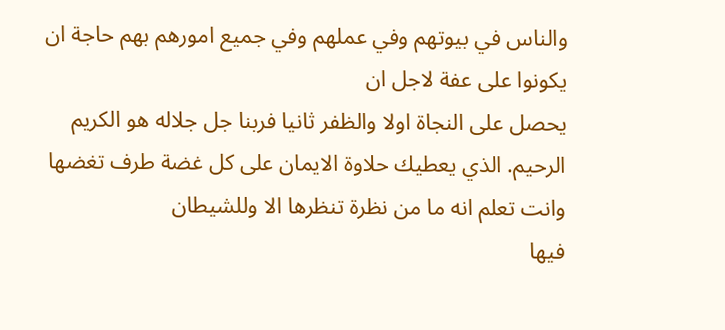والناس في بيوتهم وفي عملهم وفي جميع امورهم بهم حاجة ان يكونوا على عفة لاجل ان
يحصل على النجاة اولا والظفر ثانيا فربنا جل جلاله هو الكريم الرحيم. الذي يعطيك حلاوة الايمان على كل غضة طرف تغضها وانت تعلم انه ما من نظرة تنظرها الا وللشيطان
فيها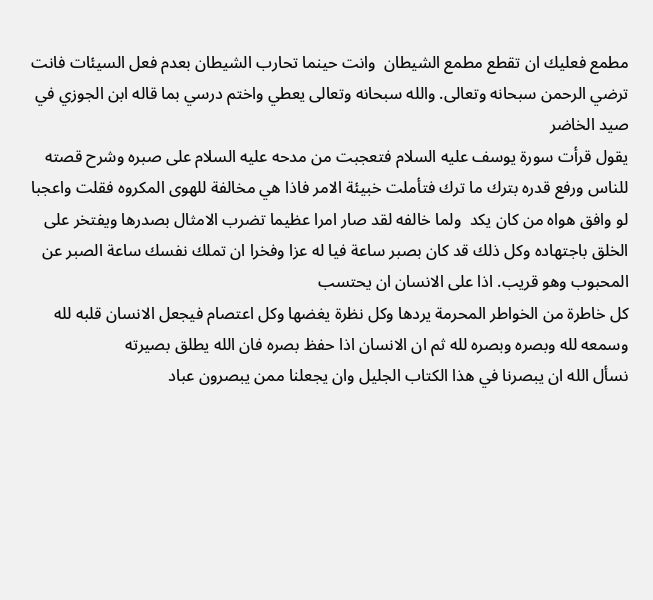مطمع فعليك ان تقطع مطمع الشيطان  وانت حينما تحارب الشيطان بعدم فعل السيئات فانت ترضي الرحمن سبحانه وتعالى. والله سبحانه وتعالى يعطي واختم درسي بما قاله ابن الجوزي في صيد الخاضر
يقول قرأت سورة يوسف عليه السلام فتعجبت من مدحه عليه السلام على صبره وشرح قصته للناس ورفع قدره بترك ما ترك فتأملت خبيئة الامر فاذا هي مخالفة للهوى المكروه فقلت واعجبا
لو وافق هواه من كان يكد  ولما خالفه لقد صار امرا عظيما تضرب الامثال بصدرها ويفتخر على الخلق باجتهاده وكل ذلك قد كان بصبر ساعة فيا له عزا وفخرا ان تملك نفسك ساعة الصبر عن المحبوب وهو قريب. اذا على الانسان ان يحتسب
كل خاطرة من الخواطر المحرمة يردها وكل نظرة يغضها وكل اعتصام فيجعل الانسان قلبه لله وسمعه لله وبصره وبصره لله ثم ان الانسان اذا حفظ بصره فان الله يطلق بصيرته
نسأل الله ان يبصرنا في هذا الكتاب الجليل وان يجعلنا ممن يبصرون عباد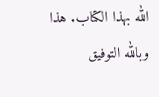الله بهذا الكتاب. هذا وبالله التوفيق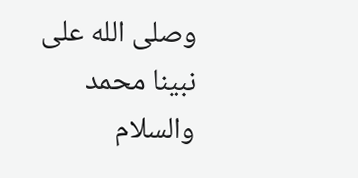وصلى الله على نبينا محمد والسلام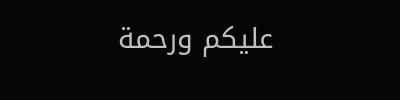عليكم ورحمة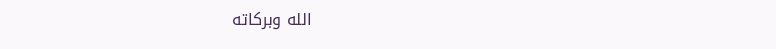الله وبركاته